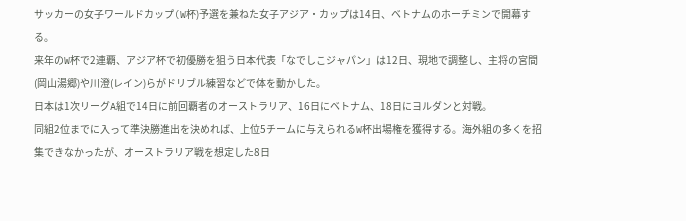サッカーの女子ワールドカップ(W杯)予選を兼ねた女子アジア・カップは14日、ベトナムのホーチミンで開幕する。
来年のW杯で2連覇、アジア杯で初優勝を狙う日本代表「なでしこジャパン」は12日、現地で調整し、主将の宮間(岡山湯郷)や川澄(レイン)らがドリブル練習などで体を動かした。
日本は1次リーグA組で14日に前回覇者のオーストラリア、16日にベトナム、18日にヨルダンと対戦。
同組2位までに入って準決勝進出を決めれば、上位5チームに与えられるW杯出場権を獲得する。海外組の多くを招集できなかったが、オーストラリア戦を想定した8日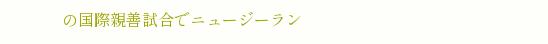の国際親善試合でニュージーラン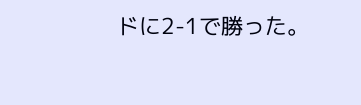ドに2-1で勝った。